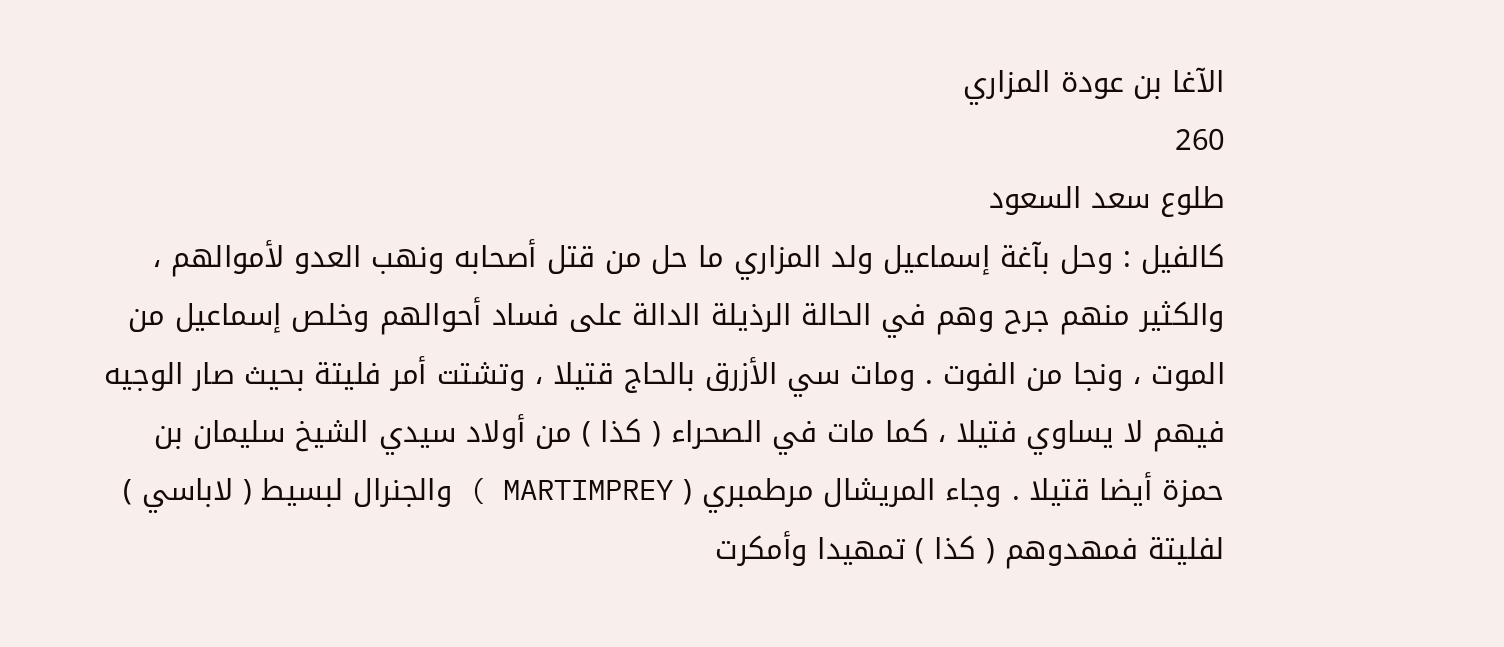الآغا بن عودة المزاري
260
طلوع سعد السعود
كالفيل : وحل بآغة إسماعيل ولد المزاري ما حل من قتل أصحابه ونهب العدو لأموالهم ، والكثير منهم جرح وهم في الحالة الرذيلة الدالة على فساد أحوالهم وخلص إسماعيل من الموت ، ونجا من الفوت . ومات سي الأزرق بالحاج قتيلا ، وتشتت أمر فليتة بحيث صار الوجيه فيهم لا يساوي فتيلا ، كما مات في الصحراء ( كذا ) من أولاد سيدي الشيخ سليمان بن حمزة أيضا قتيلا . وجاء المريشال مرطمبري ( MARTIMPREY ) والجنرال لبسيط ( لاباسي ) لفليتة فمهدوهم ( كذا ) تمهيدا وأمكرت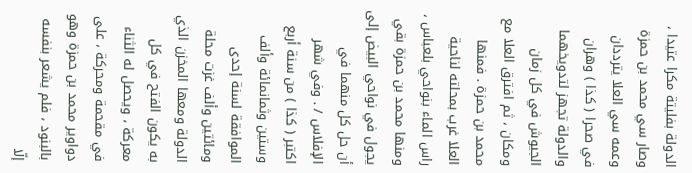الدولة بفليتة مكرا عتيدا ، وصار سي محمد بن حمزة وعمه سي العلا يترددان في صحرا ( كذا ) وهران والدولة تجهز لتدويخهما الجيوش في كل زمان ومكان ، ثم افترق العلا مع محمد بن حمزة . فمنها العلا غرب بمحلته لناحية راس الماء بنواحي بلعباس ، ومنها محمد بن حمزة بقي يجول في نواحي البيض إلى أن حل كل منهما في الإفلاس / . وفي شهر اكتبر ( كذا ) من سنة أربع وستين وثمانمائة وألف الموافقة لسنة إحدى ومائتين وألف غزت محلة الدولة ومعها المخزن الذي به يكون الفتح في كل معركة ، ويحصل له الثناء في مقحمة ومحركة ، على دواوير محمد بن حمزة وهو بالبنود ، فلم يشعر بنفسه إلّا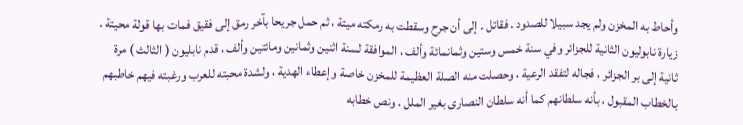وأحاط به المخزن ولم يجد سبيلا للصدود . فقاتل . إلى أن جرح وسقطت به رمكته ميتة ، ثم حمل جريحا بآخر رمق إلى فقيق فمات بها قولة محيتة . زيارة نابوليون الثانية للجزائر وفي سنة خمس وستين وثمانمائة وألف ، الموافقة لسنة اثنين وثمانين ومائتين وألف ، قدم نابليون ( الثالث ) مرة ثانية إلى بر الجزائر ، فجاله لتفقد الرعية ، وحصلت منه الصلة العظيمة للمخزن خاصة وإعطاء الهدية ، ولشدة محبته للعرب ورغبته فيهم خاطبهم بالخطاب المقبول ، بأنه سلطانهم كما أنه سلطان النصارى بغير الملل . ونص خطابه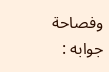وفصاحة جوابه :